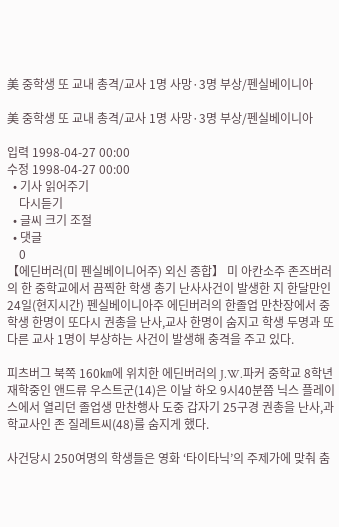美 중학생 또 교내 총격/교사 1명 사망·3명 부상/펜실베이니아

美 중학생 또 교내 총격/교사 1명 사망·3명 부상/펜실베이니아

입력 1998-04-27 00:00
수정 1998-04-27 00:00
  • 기사 읽어주기
    다시듣기
  • 글씨 크기 조절
  • 댓글
    0
【에딘버러(미 펜실베이니어주) 외신 종합】 미 아칸소주 존즈버러의 한 중학교에서 끔찍한 학생 총기 난사사건이 발생한 지 한달만인 24일(현지시간) 펜실베이니아주 에딘버러의 한졸업 만찬장에서 중학생 한명이 또다시 권총을 난사,교사 한명이 숨지고 학생 두명과 또 다른 교사 1명이 부상하는 사건이 발생해 충격을 주고 있다.

피츠버그 북쪽 160㎞에 위치한 에딘버러의 J.W.파커 중학교 8학년 재학중인 앤드류 우스트군(14)은 이날 하오 9시40분쯤 닉스 플레이스에서 열리던 졸업생 만찬행사 도중 갑자기 25구경 권총을 난사,과학교사인 존 질레트씨(48)를 숨지게 했다.

사건당시 250여명의 학생들은 영화 ‘타이타닉’의 주제가에 맞춰 춤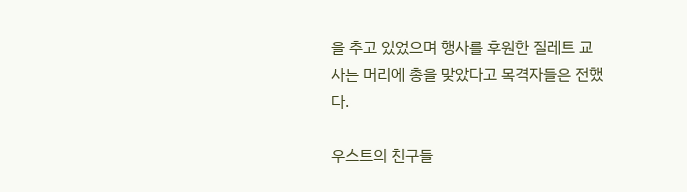을 추고 있었으며 행사를 후원한 질레트 교사는 머리에 총을 맞았다고 목격자들은 전했다.

우스트의 친구들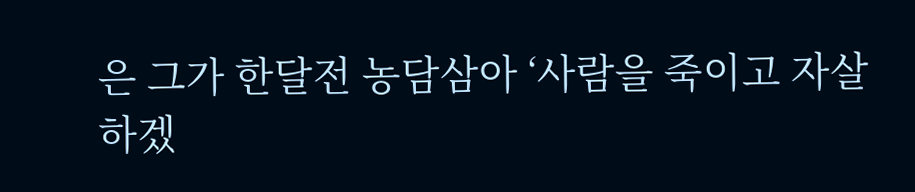은 그가 한달전 농담삼아 ‘사람을 죽이고 자살하겠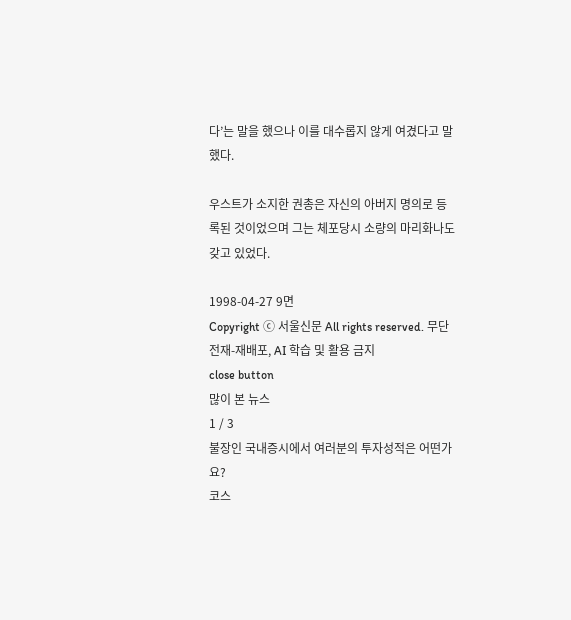다’는 말을 했으나 이를 대수롭지 않게 여겼다고 말했다.

우스트가 소지한 권총은 자신의 아버지 명의로 등록된 것이었으며 그는 체포당시 소량의 마리화나도갖고 있었다.

1998-04-27 9면
Copyright ⓒ 서울신문 All rights reserved. 무단 전재-재배포, AI 학습 및 활용 금지
close button
많이 본 뉴스
1 / 3
불장인 국내증시에서 여러분의 투자성적은 어떤가요?
코스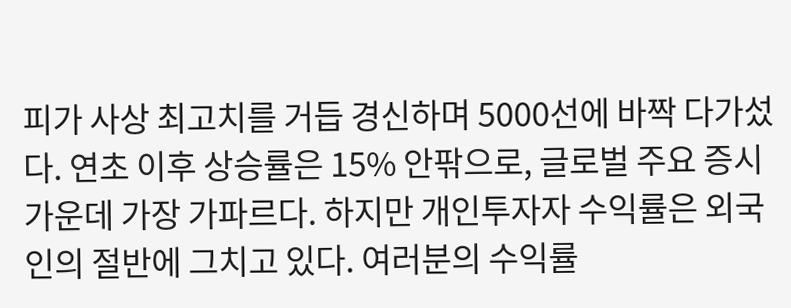피가 사상 최고치를 거듭 경신하며 5000선에 바짝 다가섰다. 연초 이후 상승률은 15% 안팎으로, 글로벌 주요 증시 가운데 가장 가파르다. 하지만 개인투자자 수익률은 외국인의 절반에 그치고 있다. 여러분의 수익률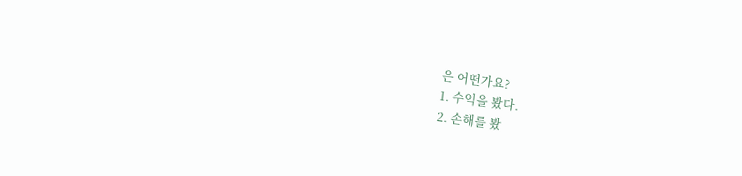은 어떤가요?
1. 수익을 봤다.
2. 손해를 봤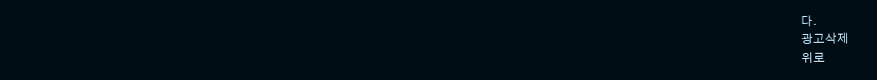다.
광고삭제
위로